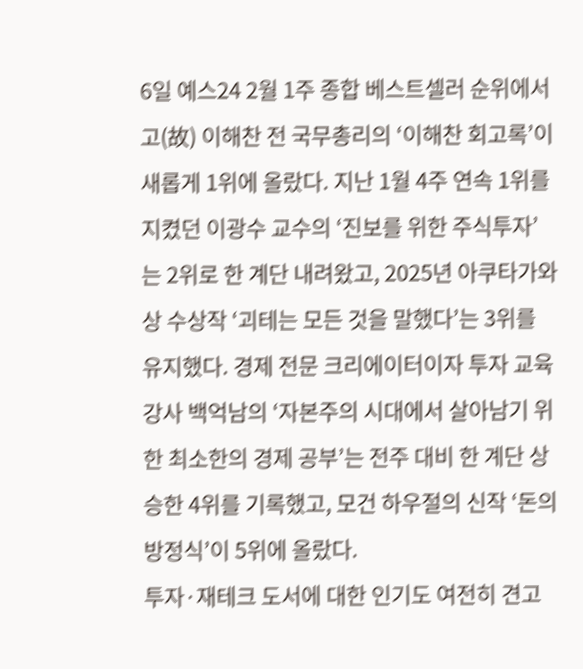6일 예스24 2월 1주 종합 베스트셀러 순위에서 고(故) 이해찬 전 국무총리의 ‘이해찬 회고록’이 새롭게 1위에 올랐다. 지난 1월 4주 연속 1위를 지켰던 이광수 교수의 ‘진보를 위한 주식투자’는 2위로 한 계단 내려왔고, 2025년 아쿠타가와상 수상작 ‘괴테는 모든 것을 말했다’는 3위를 유지했다. 경제 전문 크리에이터이자 투자 교육 강사 백억남의 ‘자본주의 시대에서 살아남기 위한 최소한의 경제 공부’는 전주 대비 한 계단 상승한 4위를 기록했고, 모건 하우절의 신작 ‘돈의 방정식’이 5위에 올랐다.
투자·재테크 도서에 대한 인기도 여전히 견고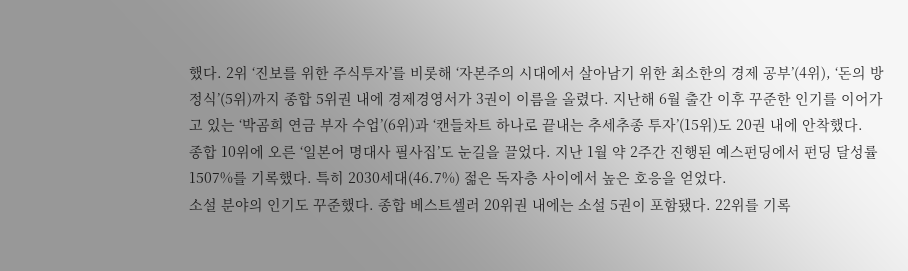했다. 2위 ‘진보를 위한 주식투자’를 비롯해 ‘자본주의 시대에서 살아남기 위한 최소한의 경제 공부’(4위), ‘돈의 방정식’(5위)까지 종합 5위권 내에 경제경영서가 3권이 이름을 올렸다. 지난해 6월 출간 이후 꾸준한 인기를 이어가고 있는 ‘박곰희 연금 부자 수업’(6위)과 ‘캔들차트 하나로 끝내는 추세추종 투자’(15위)도 20권 내에 안착했다.
종합 10위에 오른 ‘일본어 명대사 필사집’도 눈길을 끌었다. 지난 1월 약 2주간 진행된 예스펀딩에서 펀딩 달성률 1507%를 기록했다. 특히 2030세대(46.7%) 젊은 독자층 사이에서 높은 호응을 얻었다.
소설 분야의 인기도 꾸준했다. 종합 베스트셀러 20위권 내에는 소설 5권이 포함됐다. 22위를 기록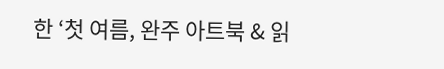한 ‘첫 여름, 완주 아트북 & 읽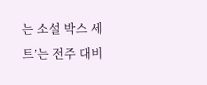는 소설 박스 세트’는 전주 대비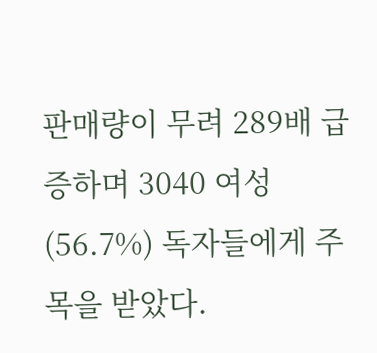판매량이 무려 289배 급증하며 3040 여성(56.7%) 독자들에게 주목을 받았다.